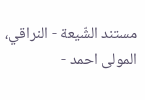مستند الشّيعة - النراقي، المولى احمد -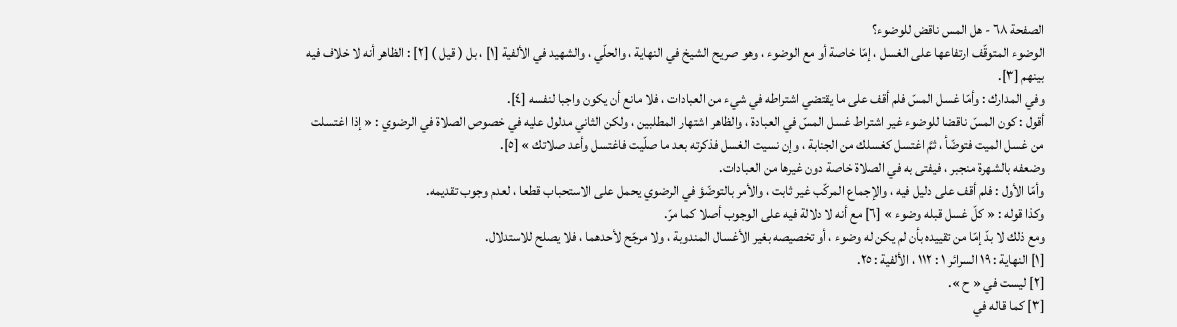الصفحة ٦٨ - هل المس ناقض للوضوء؟
الوضوء المتوقّف ارتفاعها على الغسل ، إمّا خاصة أو مع الوضوء ، وهو صريح الشيخ في النهاية ، والحلّي ، والشهيد في الألفية [١] ، بل ( قيل ) [٢] : الظاهر أنه لا خلاف فيه بينهم [٣].
وفي المدارك : وأمّا غسل المسّ فلم أقف على ما يقتضي اشتراطه في شيء من العبادات ، فلا مانع أن يكون واجبا لنفسه [٤].
أقول : كون المسّ ناقضا للوضوء غير اشتراط غسل المسّ في العبادة ، والظاهر اشتهار المطلبين ، ولكن الثاني مدلول عليه في خصوص الصلاة في الرضوي : « إذا اغتسلت من غسل الميت فتوضّأ ، ثمَّ اغتسل كغسلك من الجنابة ، وإن نسيت الغسل فذكرته بعد ما صلّيت فاغتسل وأعد صلاتك » [٥].
وضعفه بالشهرة منجبر ، فيفتى به في الصلاة خاصة دون غيرها من العبادات.
وأمّا الأول : فلم أقف على دليل فيه ، والإجماع المركّب غير ثابت ، والأمر بالتوضّؤ في الرضوي يحمل على الاستحباب قطعا ، لعدم وجوب تقديمه.
وكذا قوله : « كلّ غسل قبله وضوء » [٦] مع أنه لا دلالة فيه على الوجوب أصلا كما مرّ.
ومع ذلك لا بدّ إمّا من تقييده بأن لم يكن له وضوء ، أو تخصيصه بغير الأغسال المندوبة ، ولا مرجّح لأحدهما ، فلا يصلح للاستدلال.
[١] النهاية : ١٩ السرائر ١ : ١١٢ ، الألفية : ٢٥.
[٢] ليست في « ح ».
[٣] كما قاله في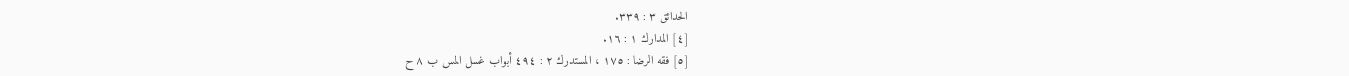الحدائق ٣ : ٣٣٩.
[٤] المدارك ١ : ١٦.
[٥] فقه الرضا : ١٧٥ ، المستدرك ٢ : ٤٩٤ أبواب غسل المس ب ٨ ح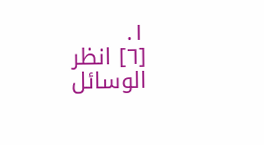١.
[٦] انظر الوسائل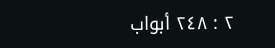٢ : ٢٤٨ أبواب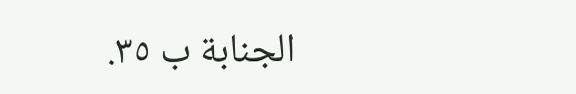الجنابة ب ٣٥.